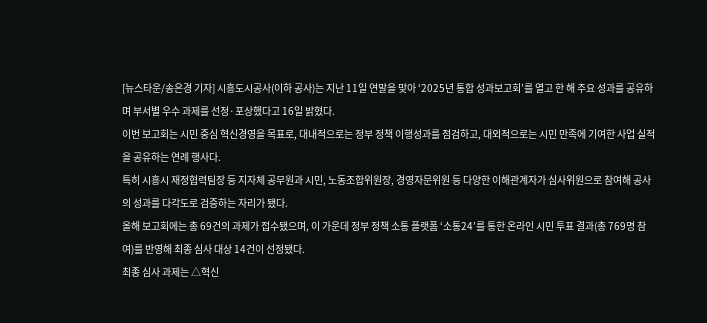[뉴스타운/송은경 기자] 시흥도시공사(이하 공사)는 지난 11일 연말을 맞아 ‘2025년 통합 성과보고회’를 열고 한 해 주요 성과를 공유하며 부서별 우수 과제를 선정·포상했다고 16일 밝혔다.
이번 보고회는 시민 중심 혁신경영을 목표로, 대내적으로는 정부 정책 이행성과를 점검하고, 대외적으로는 시민 만족에 기여한 사업 실적을 공유하는 연례 행사다.
특히 시흥시 재정협력팀장 등 지자체 공무원과 시민, 노동조합위원장, 경영자문위원 등 다양한 이해관계자가 심사위원으로 참여해 공사의 성과를 다각도로 검증하는 자리가 됐다.
올해 보고회에는 총 69건의 과제가 접수됐으며, 이 가운데 정부 정책 소통 플랫폼 ‘소통24’를 통한 온라인 시민 투표 결과(총 769명 참여)를 반영해 최종 심사 대상 14건이 선정됐다.
최종 심사 과제는 △혁신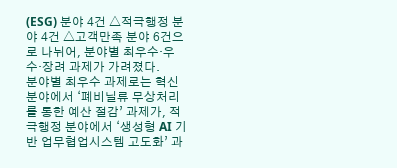(ESG) 분야 4건 △적극행정 분야 4건 △고객만족 분야 6건으로 나뉘어, 분야별 최우수·우수·장려 과제가 가려졌다.
분야별 최우수 과제로는 혁신 분야에서 ‘폐비닐류 무상처리를 통한 예산 절감’ 과제가, 적극행정 분야에서 ‘생성형 AI 기반 업무협업시스템 고도화’ 과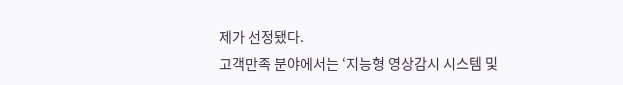제가 선정됐다.
고객만족 분야에서는 ‘지능형 영상감시 시스템 및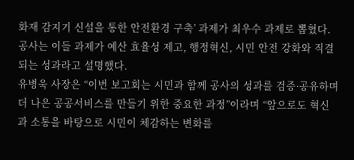화재 감지기 신설을 통한 안전환경 구축’ 과제가 최우수 과제로 뽑혔다.
공사는 이들 과제가 예산 효율성 제고, 행정혁신, 시민 안전 강화와 직결되는 성과라고 설명했다.
유병욱 사장은 “이번 보고회는 시민과 함께 공사의 성과를 검증·공유하며 더 나은 공공서비스를 만들기 위한 중요한 과정”이라며 “앞으로도 혁신과 소통을 바탕으로 시민이 체감하는 변화를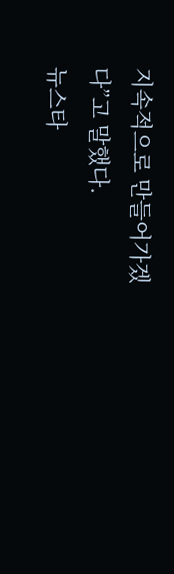지속적으로 만들어가겠다”고 말했다.
뉴스타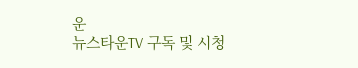운
뉴스타운TV 구독 및 시청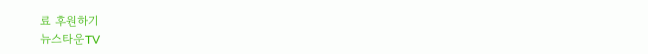료 후원하기
뉴스타운TV